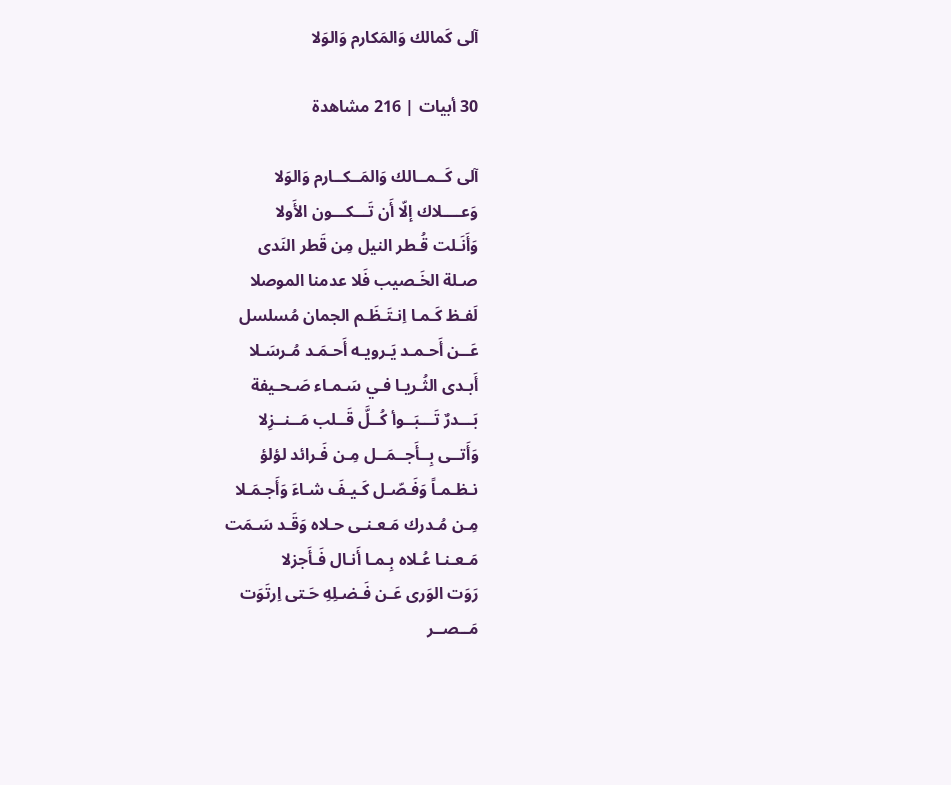آلى كَمالك وَالمَكارم وَالوَلا

30 أبيات | 216 مشاهدة

آلى كَــمــالك وَالمَــكــارم وَالوَلا
وَعــــلاك إلّا أَن تَـــكـــون الأَولا
وَأَنَـلت قُـطر النيل مِن قَطر النَدى
صـلة الخَـصيب فَلا عدمنا الموصلا
لَفـظ كَـمـا اِنـتَـظَـم الجمان مُسلسل
عَــن أَحـمـد يَـرويـه أَحـمَـد مُـرسَـلا
أَبـدى الثُـريـا فـي سَـمـاء صَـحـيفة
بَـــدرٌ تَـــبَــوأ كُــلَّ قَــلب مَــنــزِلا
وَأَتــى بِــأَجــمَــل مِـن فَـرائد لؤلؤ
نـظـمـاً وَفَـصّـل كَـيـفَ شـاءَ وَأَجـمَـلا
مِـن مُـدرك مَـعـنـى حـلاه وَقَـد سَـمَت
مَـعـنـا عُـلاه بِـمـا أَنـال فَـأَجزلا
رَوَت الوَرى عَـن فَـضـلِهِ حَـتى اِرتَوَت
مَــصــر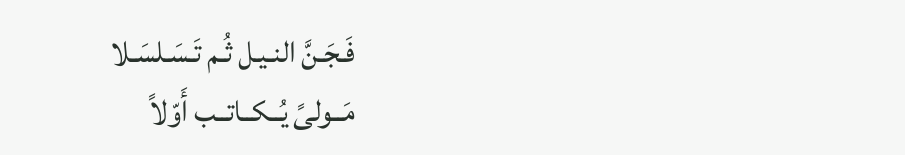فَـجَـنَّ النـيـل ثُـم تَـسَـلسَـلا
مَــولىً يُــكــاتــب أَوّلاً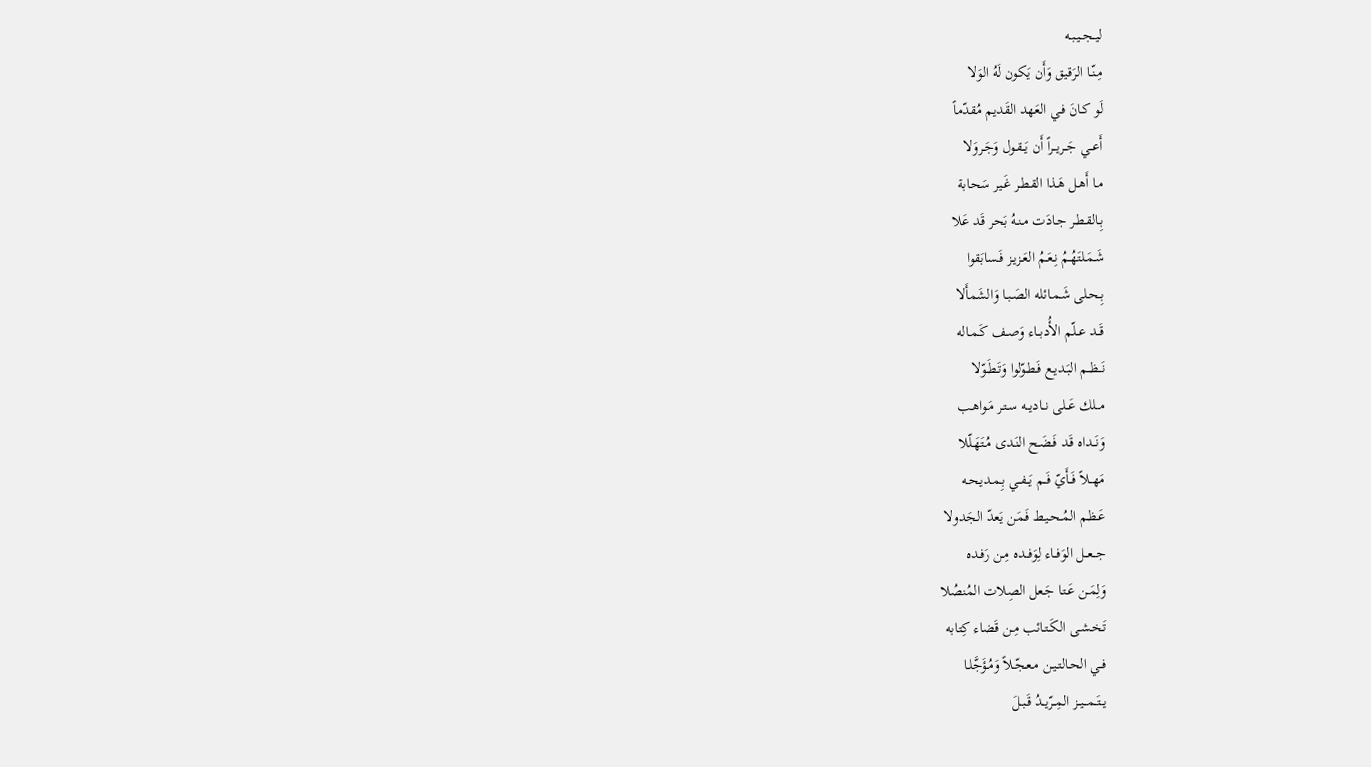ليــجــيـبـه
مِـنّـا الرَقيق وَأَن يَكون لَهُ الوَلا
لَو كـانَ فـي العَهد القَديم مُقدّماً
أَعــي جَــريــراً أَن يَــقـول وَجَـروَلا
مـا أَهـل هَـذا القـطـر غَـير سَحابة
بِـالقـطـر جـادَت مـنـهُ بَحر قَد عَلا
شَـمَـلتَهُـمُ نِـعَـمُ العَـزيـز فَـسابَقوا
بِـحـلى شَـمـائله الصَـبـا وَالشَمأَلا
قَــد عــلّم الأُدبــاء وَصــف كَـمـاله
نَــظــم البَـديـع فَـطـوّلوا وَتَـطَـوّلا
مــلك عَــلى نــاديــه سـتـر مَـواهـب
وَنَــداه قَـد فَـضَـح النَـدى مُـتَهَـلّلا
مَهــلاً فَــأَيّ فَــم يَــفــي بِـمـديـحـه
عَـظـم المُـحـيـط فَـمَن يَعدّ الجَدولا
جــعــل الوَفــاء لِوَفــده مِـن رَفـده
وَلِمَـن عَـتـا جَـعل الصِلات المُنصُلا
تَـخـشـى الكَـتـائب مِـن قَضاء كِتابه
فــي الحـالتـيـن مـعـجّـلاً وَمُـؤَجَّلـا
يــتَــمــيــز المِــرّيــدُ قَـبـلَ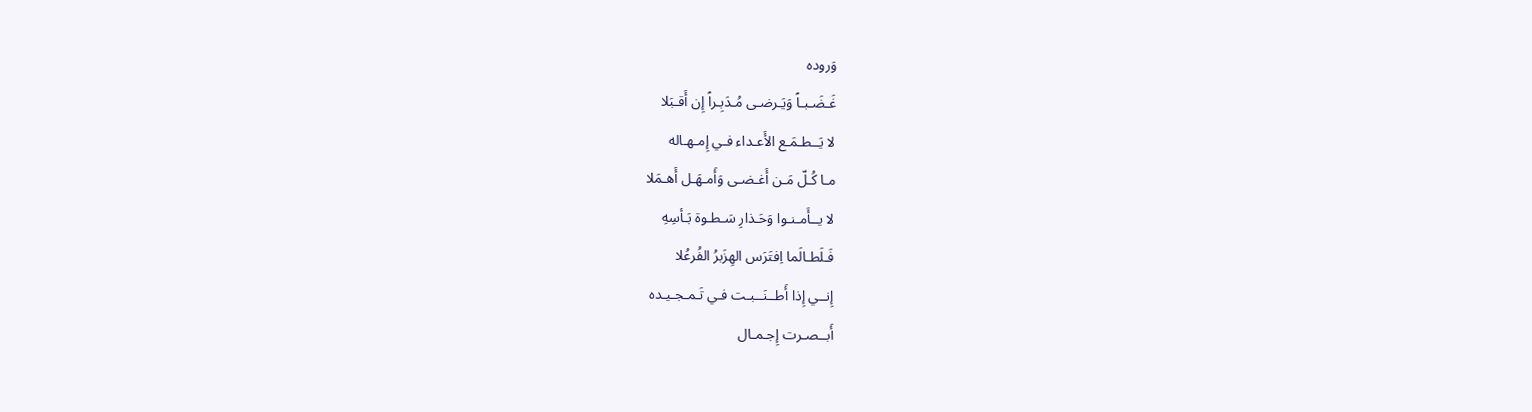وَروده
غَـضَـبـاً وَيَـرضـى مُـدَبِـراً إِن أَقـبَلا
لا يَــطـمَـع الأَعـداء فـي إِمـهـاله
مـا كُـلّ مَـن أَغـضـى وَأَمـهَـل أَهـمَلا
لا يــأَمـنـوا وَحَـذارِ سَـطـوة بَـأسِهِ
فَـلَطـالَما اِفتَرَس الهِزَبرُ الفُرعُلا
إِنــي إِذا أَطــنَــبـت فـي تَـمـجـيـده
أَبــصـرت إِجـمـال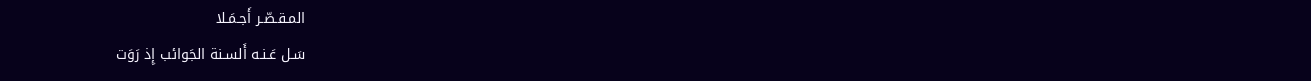المـقـصّـر أَجـمَـلا
سَـل عَـنـه أَلسـنة الجَوائب إِذ رَوَت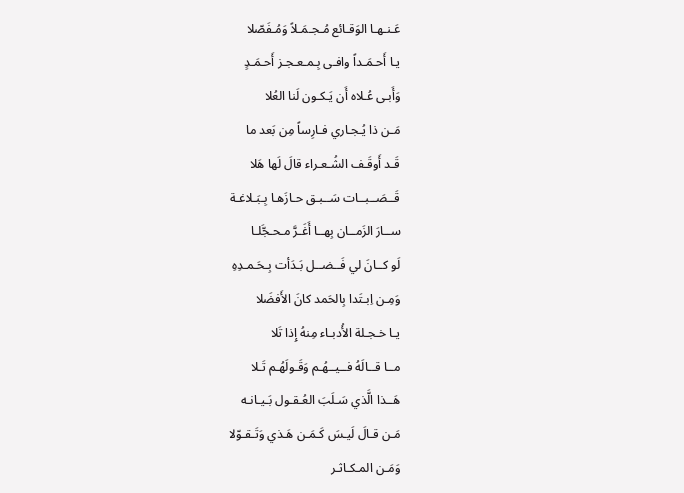عَـنـهـا الوَقـائع مُـجـمَـلاً وَمُـفَصّلا
يـا أَحـمَـداً وافـى بِـمـعـجـز أَحـمَـدٍ
وَأَبـى عُـلاه أَن يَـكـون لَنا العُلا
مَـن ذا يُـجـاري فـارِساً مِن بَعد ما
قَـد أَوقَـف الشُـعـراء قالَ لَها هَلا
قَــصَــبــات سَــبـق حـازَهـا بِـبَـلاغـة
ســارَ الزَمــان بِهــا أَغَـرَّ مـحـجَّلـا
لَو كــانَ لي فَــضــل بَـدَأت بِـحَـمـدِهِ
وَمِـن اِبـتَدا بِالحَمد كانَ الأَفضَلا
يـا خـجـلة الأُدبـاء مِنهُ إِذا تَلا
مــا قــالَهُ فــيــهُـم وَقَـولَهُـم تَـلا
هَــذا الَّذي سَـلَبَ العُـقـول بَـيـانـه
مَـن قـالَ لَيـسَ كَـمَـن هَـذي وَتَـقـوّلا
وَمَـن المـكـاثـر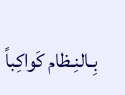بِـالنِـظام كَواكِباً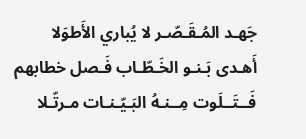جَهـد المُـقَـصّـر لا يُباري الأَطوَلا
أَهـدى بَـنـو الخَـطّـاب فَـصل خطابهم
فَــتَــلَوت مِــنـهُ البَـيّـنـات مـرتّـلا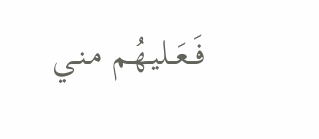فَــعَــليـهُـم مـنـي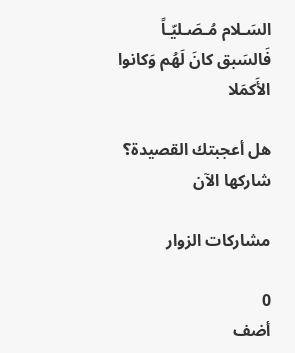السَـلام مُـصَـليّـاً
فَالسَبق كانَ لَهُم وَكانوا الأَكمَلا

هل أعجبتك القصيدة؟ شاركها الآن

مشاركات الزوار

0
أضف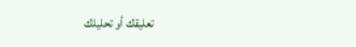تعليقك أو تحليلك